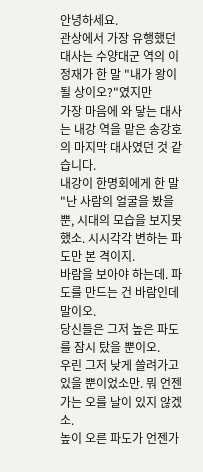안녕하세요.
관상에서 가장 유행했던 대사는 수양대군 역의 이정재가 한 말 "내가 왕이 될 상이오?"였지만
가장 마음에 와 닿는 대사는 내강 역을 맡은 송강호의 마지막 대사였던 것 같습니다.
내강이 한명회에게 한 말
"난 사람의 얼굴을 봤을 뿐, 시대의 모습을 보지못했소. 시시각각 변하는 파도만 본 격이지.
바람을 보아야 하는데. 파도를 만드는 건 바람인데 말이오.
당신들은 그저 높은 파도를 잠시 탔을 뿐이오.
우린 그저 낮게 쓸려가고 있을 뿐이었소만. 뭐 언젠가는 오를 날이 있지 않겠소.
높이 오른 파도가 언젠가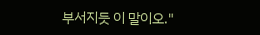부서지듯 이 말이오."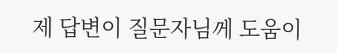제 답변이 질문자님께 도움이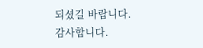되셨길 바랍니다.
감사합니다.